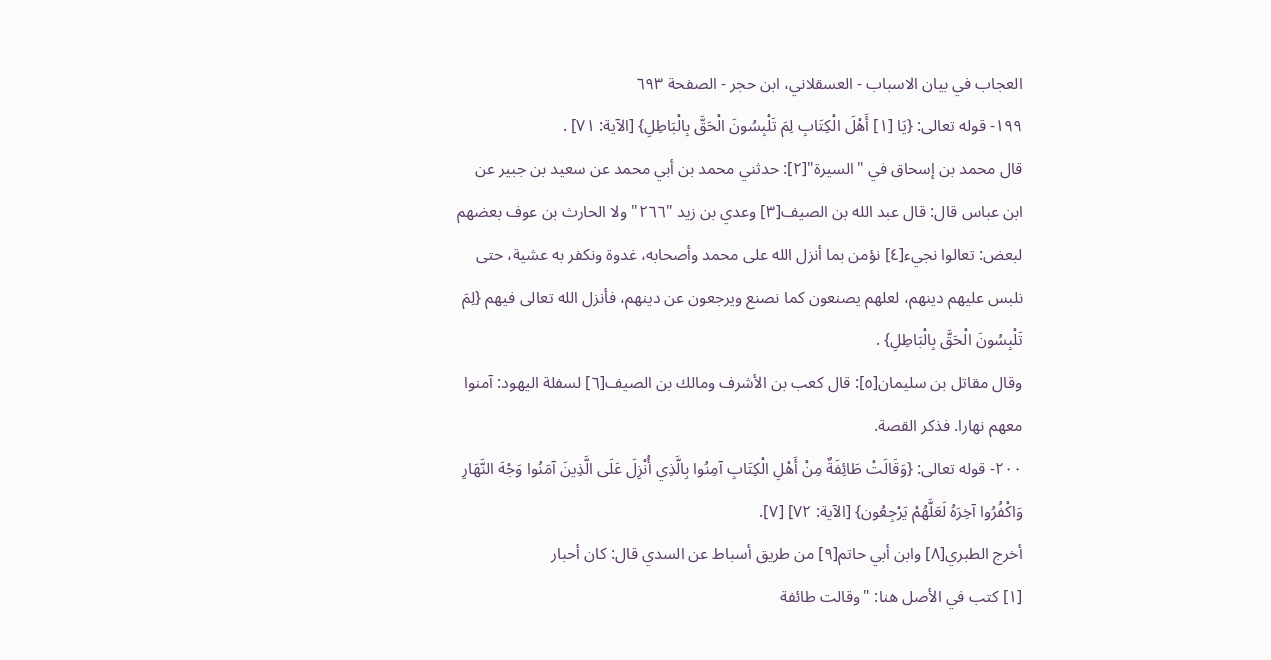العجاب في بيان الاسباب - العسقلاني، ابن حجر - الصفحة ٦٩٣
١٩٩- قوله تعالى: {يَا [١] أَهْلَ الْكِتَابِ لِمَ تَلْبِسُونَ الْحَقَّ بِالْبَاطِلِ} [الآية: ٧١] .
قال محمد بن إسحاق في "السيرة"[٢]: حدثني محمد بن أبي محمد عن سعيد بن جبير عن ابن عباس قال: قال عبد الله بن الصيف[٣] وعدي بن زيد "٢٦٦" ولا الحارث بن عوف بعضهم لبعض: تعالوا نجيء[٤] نؤمن بما أنزل الله على محمد وأصحابه، غدوة ونكفر به عشية، حتى نلبس عليهم دينهم، لعلهم يصنعون كما نصنع ويرجعون عن دينهم، فأنزل الله تعالى فيهم {لِمَ تَلْبِسُونَ الْحَقَّ بِالْبَاطِلِ} .
وقال مقاتل بن سليمان[٥]: قال كعب بن الأشرف ومالك بن الصيف[٦] لسفلة اليهود: آمنوا معهم نهارا. فذكر القصة.
٢٠٠- قوله تعالى: {وَقَالَتْ طَائِفَةٌ مِنْ أَهْلِ الْكِتَابِ آمِنُوا بِالَّذِي أُنْزِلَ عَلَى الَّذِينَ آمَنُوا وَجْهَ النَّهَارِ وَاكْفُرُوا آخِرَهُ لَعَلَّهُمْ يَرْجِعُون} [الآية: ٧٢] [٧].
أخرج الطبري[٨] وابن أبي حاتم[٩] من طريق أسباط عن السدي قال: كان أحبار
[١] كتب في الأصل هنا: "وقالت طائفة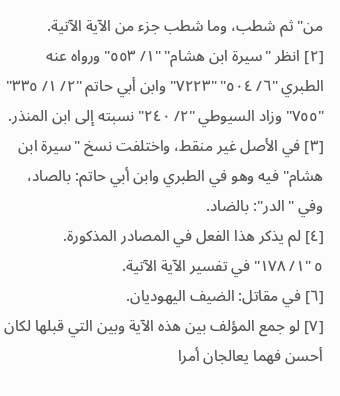من" ثم شطب، وما شطب جزء من الآية الآتية.
[٢] انظر "سيرة ابن هشام" "١/ ٥٥٣" ورواه عنه الطبري "٦/ ٥٠٤" "٧٢٢٣" وابن أبي حاتم "٢/ ١/ ٣٣٥" "٧٥٥" وزاد السيوطي "٢/ ٢٤٠" نسبته إلى ابن المنذر.
[٣] في الأصل غير منقط، واختلفت نسخ "سيرة ابن هشام" فيه وهو في الطبري وابن أبي حاتم: بالصاد، وفي "الدر": بالضاد.
[٤] لم يذكر هذا الفعل في المصادر المذكورة.
٥ "١/ ١٧٨" في تفسير الآية الآتية.
[٦] في مقاتل: الضيف اليهوديان.
[٧] لو جمع المؤلف بين هذه الآية وبين التي قبلها لكان أحسن فهما يعالجان أمرا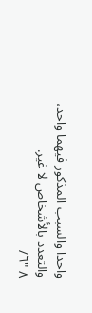واحدا والسبب المذكور فيهما واحد، والتعدد بالأشخاص لا غير.
٨ "٦/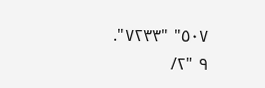٥٠٧" "٧٢٣٣".
٩ "٢/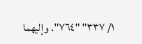١/ ٣٣٧" "٧٦٤". وإليهما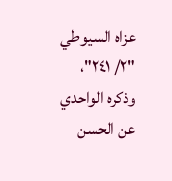عزاه السيوطي "٢/ ٢٤١"، وذكره الواحدي عن الحسن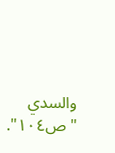والسدي "ص١٠٤".